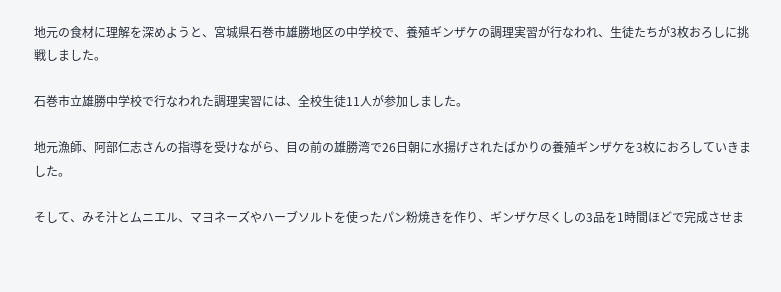地元の食材に理解を深めようと、宮城県石巻市雄勝地区の中学校で、養殖ギンザケの調理実習が行なわれ、生徒たちが3枚おろしに挑戦しました。

石巻市立雄勝中学校で行なわれた調理実習には、全校生徒11人が参加しました。

地元漁師、阿部仁志さんの指導を受けながら、目の前の雄勝湾で26日朝に水揚げされたばかりの養殖ギンザケを3枚におろしていきました。

そして、みそ汁とムニエル、マヨネーズやハーブソルトを使ったパン粉焼きを作り、ギンザケ尽くしの3品を1時間ほどで完成させま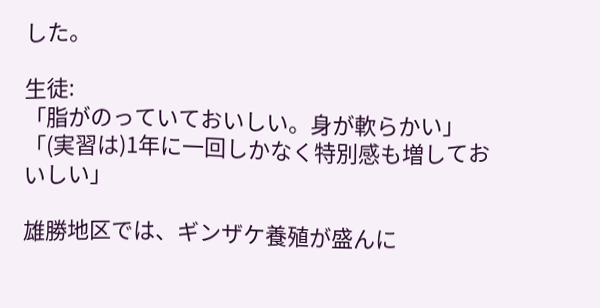した。

生徒:
「脂がのっていておいしい。身が軟らかい」
「(実習は)1年に一回しかなく特別感も増しておいしい」

雄勝地区では、ギンザケ養殖が盛んに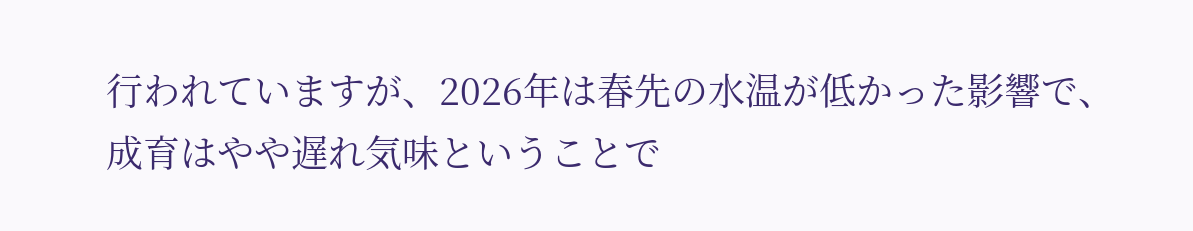行われていますが、2026年は春先の水温が低かった影響で、成育はやや遅れ気味ということで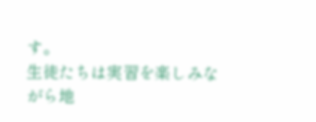す。
生徒たちは実習を楽しみながら地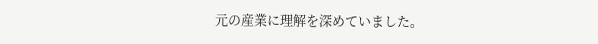元の産業に理解を深めていました。